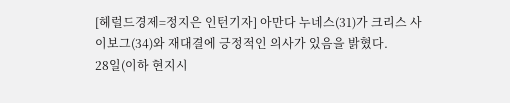[헤럴드경제=정지은 인턴기자] 아만다 누네스(31)가 크리스 사이보그(34)와 재대결에 긍정적인 의사가 있음을 밝혔다.
28일(이하 현지시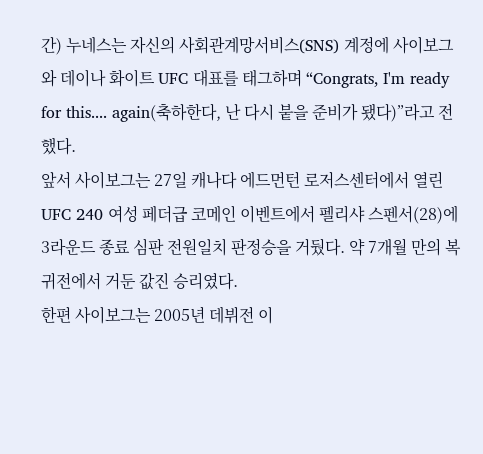간) 누네스는 자신의 사회관계망서비스(SNS) 계정에 사이보그와 데이나 화이트 UFC 대표를 태그하며 “Congrats, I'm ready for this.... again(축하한다, 난 다시 붙을 준비가 됐다)”라고 전했다.
앞서 사이보그는 27일 캐나다 에드먼턴 로저스센터에서 열린 UFC 240 여성 페더급 코메인 이벤트에서 펠리샤 스펜서(28)에 3라운드 종료 심판 전원일치 판정승을 거뒀다. 약 7개월 만의 복귀전에서 거둔 값진 승리였다.
한편 사이보그는 2005년 데뷔전 이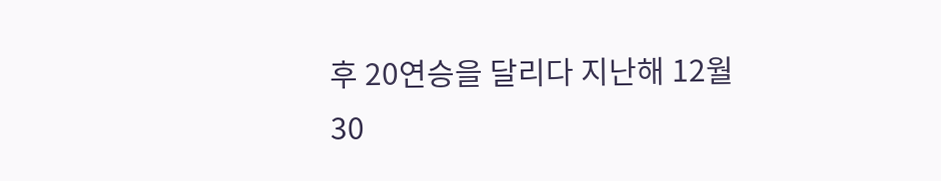후 20연승을 달리다 지난해 12월 30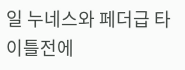일 누네스와 페더급 타이틀전에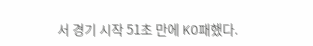서 경기 시작 51초 만에 KO패했다.